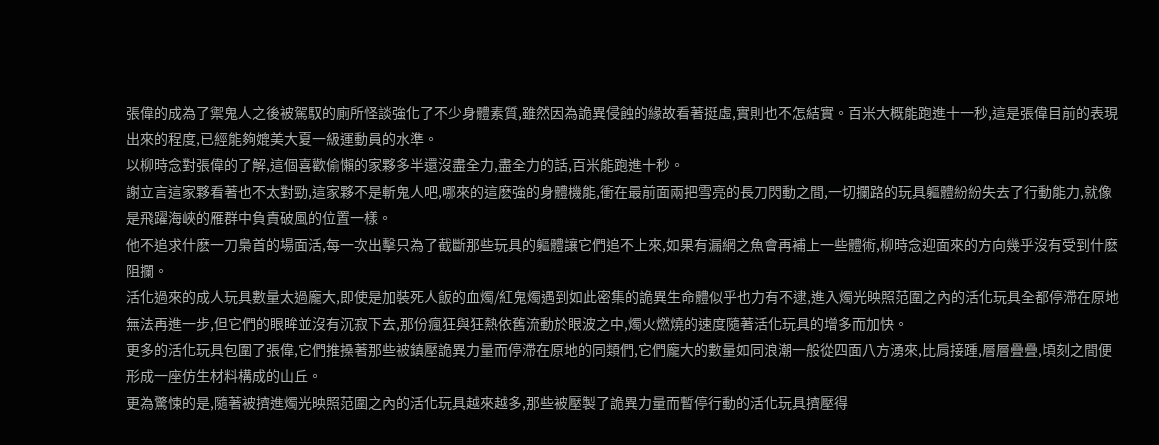張偉的成為了禦鬼人之後被駕馭的廁所怪談強化了不少身體素質,雖然因為詭異侵蝕的緣故看著挺虛,實則也不怎結實。百米大概能跑進十一秒,這是張偉目前的表現出來的程度,已經能夠媲美大夏一級運動員的水準。
以柳時念對張偉的了解,這個喜歡偷懶的家夥多半還沒盡全力,盡全力的話,百米能跑進十秒。
謝立言這家夥看著也不太對勁,這家夥不是斬鬼人吧,哪來的這麽強的身體機能,衝在最前面兩把雪亮的長刀閃動之間,一切攔路的玩具軀體紛紛失去了行動能力,就像是飛躍海峽的雁群中負責破風的位置一樣。
他不追求什麽一刀梟首的場面活,每一次出擊只為了截斷那些玩具的軀體讓它們追不上來,如果有漏網之魚會再補上一些體術,柳時念迎面來的方向幾乎沒有受到什麽阻攔。
活化過來的成人玩具數量太過龐大,即使是加裝死人飯的血燭/紅鬼燭遇到如此密集的詭異生命體似乎也力有不逮,進入燭光映照范圍之內的活化玩具全都停滯在原地無法再進一步,但它們的眼眸並沒有沉寂下去,那份瘋狂與狂熱依舊流動於眼波之中,燭火燃燒的速度隨著活化玩具的增多而加快。
更多的活化玩具包圍了張偉,它們推搡著那些被鎮壓詭異力量而停滯在原地的同類們,它們龐大的數量如同浪潮一般從四面八方湧來,比肩接踵,層層疊疊,頃刻之間便形成一座仿生材料構成的山丘。
更為驚悚的是,隨著被擠進燭光映照范圍之內的活化玩具越來越多,那些被壓製了詭異力量而暫停行動的活化玩具擠壓得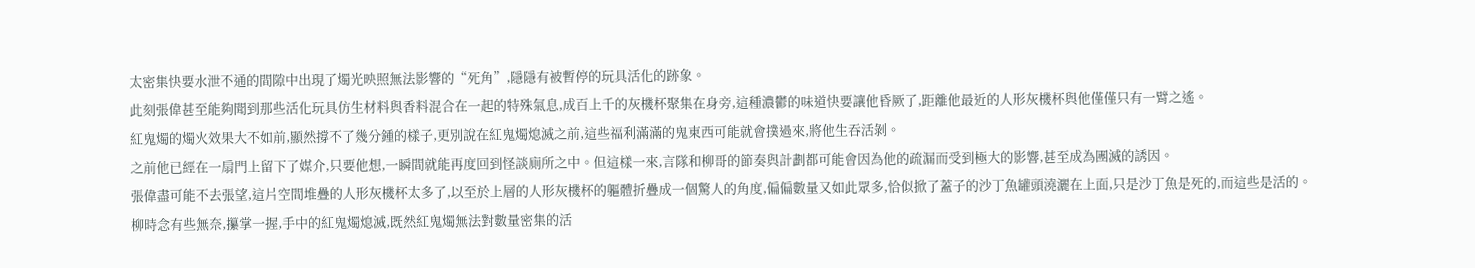太密集快要水泄不通的間隙中出現了燭光映照無法影響的“死角”,隱隱有被暫停的玩具活化的跡象。
此刻張偉甚至能夠聞到那些活化玩具仿生材料與香料混合在一起的特殊氣息,成百上千的灰機杯聚集在身旁,這種濃鬱的味道快要讓他昏厥了,距離他最近的人形灰機杯與他僅僅只有一臂之遙。
紅鬼燭的燭火效果大不如前,顯然撐不了幾分鍾的樣子,更別說在紅鬼燭熄滅之前,這些福利滿滿的鬼東西可能就會撲過來,將他生吞活剝。
之前他已經在一扇門上留下了媒介,只要他想,一瞬間就能再度回到怪談廁所之中。但這樣一來,言隊和柳哥的節奏與計劃都可能會因為他的疏漏而受到極大的影響,甚至成為團滅的誘因。
張偉盡可能不去張望,這片空間堆疊的人形灰機杯太多了,以至於上層的人形灰機杯的軀體折疊成一個驚人的角度,偏偏數量又如此眾多,恰似掀了蓋子的沙丁魚罐頭澆灑在上面,只是沙丁魚是死的,而這些是活的。
柳時念有些無奈,攥掌一握,手中的紅鬼燭熄滅,既然紅鬼燭無法對數量密集的活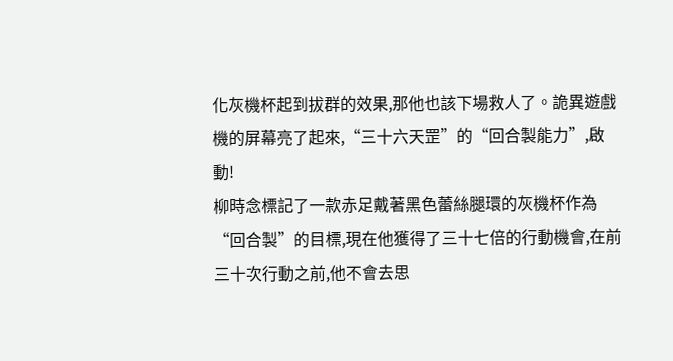化灰機杯起到拔群的效果,那他也該下場救人了。詭異遊戲機的屏幕亮了起來,“三十六天罡”的“回合製能力”,啟動!
柳時念標記了一款赤足戴著黑色蕾絲腿環的灰機杯作為“回合製”的目標,現在他獲得了三十七倍的行動機會,在前三十次行動之前,他不會去思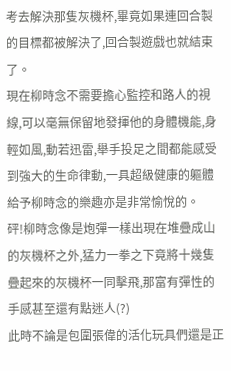考去解決那隻灰機杯,畢竟如果連回合製的目標都被解決了,回合製遊戲也就結束了。
現在柳時念不需要擔心監控和路人的視線,可以毫無保留地發揮他的身體機能,身輕如風,動若迅雷,舉手投足之間都能感受到強大的生命律動,一具超級健康的軀體給予柳時念的樂趣亦是非常愉悅的。
砰!柳時念像是炮彈一樣出現在堆疊成山的灰機杯之外,猛力一拳之下竟將十幾隻疊起來的灰機杯一同擊飛,那富有彈性的手感甚至還有點迷人(?)
此時不論是包圍張偉的活化玩具們還是正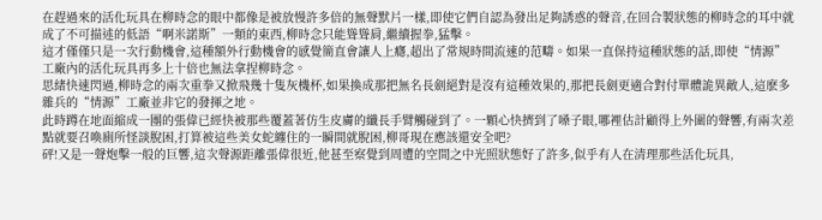在趕過來的活化玩具在柳時念的眼中都像是被放慢許多倍的無聲默片一樣,即使它們自認為發出足夠誘惑的聲音,在回合製狀態的柳時念的耳中就成了不可描述的低語“啊米諾斯”一類的東西,柳時念只能聳聳肩,繼續握拳,猛擊。
這才僅僅只是一次行動機會,這種額外行動機會的感覺簡直會讓人上癮,超出了常規時間流速的范疇。如果一直保持這種狀態的話,即使“情源”工廠內的活化玩具再多上十倍也無法拿捏柳時念。
思緒快速閃過,柳時念的兩次重拳又掀飛幾十隻灰機杯,如果換成那把無名長劍絕對是沒有這種效果的,那把長劍更適合對付單體詭異敵人,這麽多雜兵的“情源”工廠並非它的發揮之地。
此時蹲在地面縮成一團的張偉已經快被那些覆蓋著仿生皮膚的纖長手臂觸碰到了。一顆心快擠到了嗓子眼,哪裡估計顧得上外圍的聲響,有兩次差點就要召喚廁所怪談脫困,打算被這些美女蛇纏住的一瞬間就脫困,柳哥現在應該還安全吧?
砰!又是一聲炮擊一般的巨響,這次聲源距離張偉很近,他甚至察覺到周遭的空間之中光照狀態好了許多,似乎有人在清理那些活化玩具,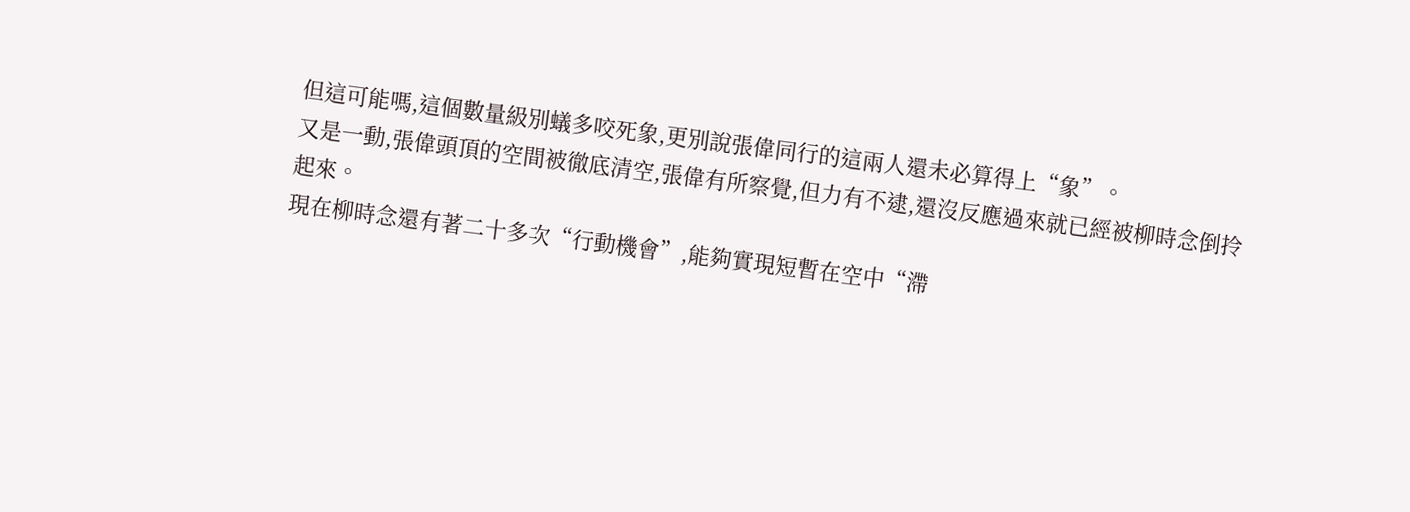但這可能嗎,這個數量級別蟻多咬死象,更別說張偉同行的這兩人還未必算得上“象”。
又是一動,張偉頭頂的空間被徹底清空,張偉有所察覺,但力有不逮,還沒反應過來就已經被柳時念倒拎起來。
現在柳時念還有著二十多次“行動機會”,能夠實現短暫在空中“滯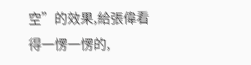空”的效果,給張偉看得一愣一愣的,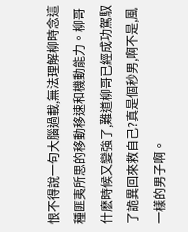恨不得說一句大腦過載,無法理解柳時念這種匪夷所思的移動移速和機動能力。柳哥什麽時候又變強了,難道柳哥已經成功駕馭了詭異回來救自己?真是個秒男,啊不是,風一樣的男子啊。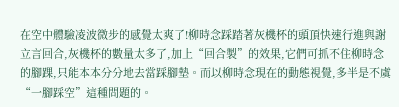在空中體驗凌波微步的感覺太爽了!柳時念踩踏著灰機杯的頭頂快速行進與謝立言回合,灰機杯的數量太多了,加上“回合製”的效果,它們可抓不住柳時念的腳踝,只能本本分分地去當踩腳墊。而以柳時念現在的動態視覺,多半是不虞“一腳踩空”這種問題的。